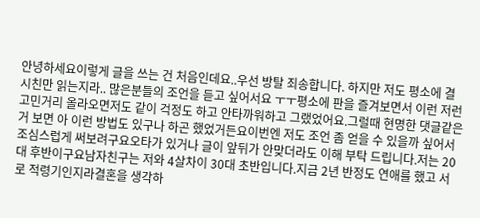안녕하세요이렇게 글을 쓰는 건 처음인데요..우선 방탈 죄송합니다. 하지만 저도 평소에 결시친만 읽는지라.. 많은분들의 조언을 듣고 싶어서요 ㅜㅜ평소에 판을 즐겨보면서 이런 저런 고민거리 올라오면저도 같이 걱정도 하고 안타까워하고 그랬었어요.그럴때 현명한 댓글같은거 보면 아 이런 방법도 있구나 하곤 했었거든요이번엔 저도 조언 좀 얻을 수 있을까 싶어서 조심스럽게 써보려구요오타가 있거나 글이 앞뒤가 안맞더라도 이해 부탁 드립니다.저는 20대 후반이구요남자친구는 저와 4살차이 30대 초반입니다.지금 2년 반정도 연애를 했고 서로 적령기인지라결혼을 생각하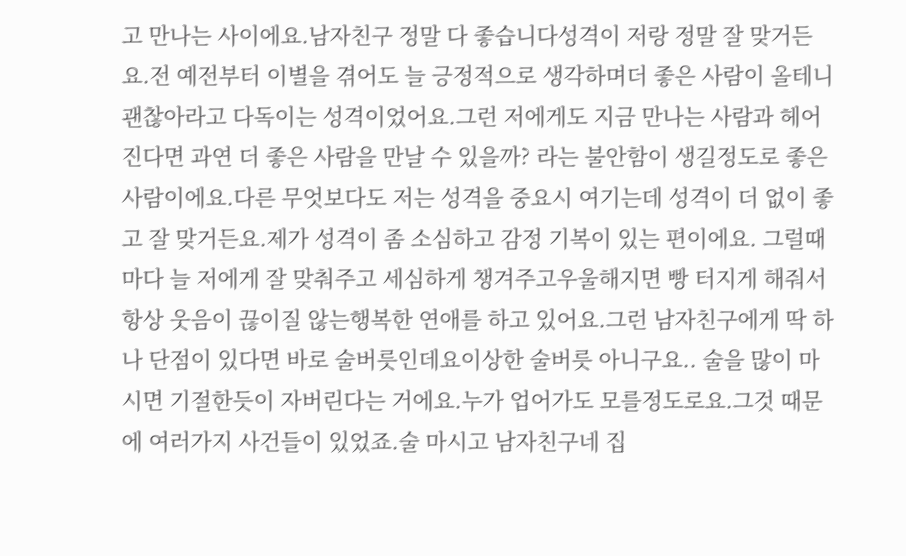고 만나는 사이에요.남자친구 정말 다 좋습니다성격이 저랑 정말 잘 맞거든요.전 예전부터 이별을 겪어도 늘 긍정적으로 생각하며더 좋은 사람이 올테니 괜찮아라고 다독이는 성격이었어요.그런 저에게도 지금 만나는 사람과 헤어진다면 과연 더 좋은 사람을 만날 수 있을까? 라는 불안함이 생길정도로 좋은 사람이에요.다른 무엇보다도 저는 성격을 중요시 여기는데 성격이 더 없이 좋고 잘 맞거든요.제가 성격이 좀 소심하고 감정 기복이 있는 편이에요. 그럴때마다 늘 저에게 잘 맞춰주고 세심하게 챙겨주고우울해지면 빵 터지게 해줘서 항상 웃음이 끊이질 않는행복한 연애를 하고 있어요.그런 남자친구에게 딱 하나 단점이 있다면 바로 술버릇인데요이상한 술버릇 아니구요.. 술을 많이 마시면 기절한듯이 자버린다는 거에요.누가 업어가도 모를정도로요.그것 때문에 여러가지 사건들이 있었죠.술 마시고 남자친구네 집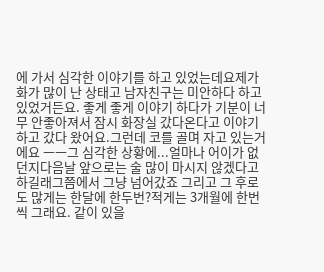에 가서 심각한 이야기를 하고 있었는데요제가 화가 많이 난 상태고 남자친구는 미안하다 하고 있었거든요. 좋게 좋게 이야기 하다가 기분이 너무 안좋아져서 잠시 화장실 갔다온다고 이야기 하고 갔다 왔어요.그런데 코를 골며 자고 있는거에요 ㅡㅡ그 심각한 상황에...얼마나 어이가 없던지다음날 앞으로는 술 많이 마시지 않겠다고 하길래그쯤에서 그냥 넘어갔죠 그리고 그 후로도 많게는 한달에 한두번?적게는 3개월에 한번씩 그래요. 같이 있을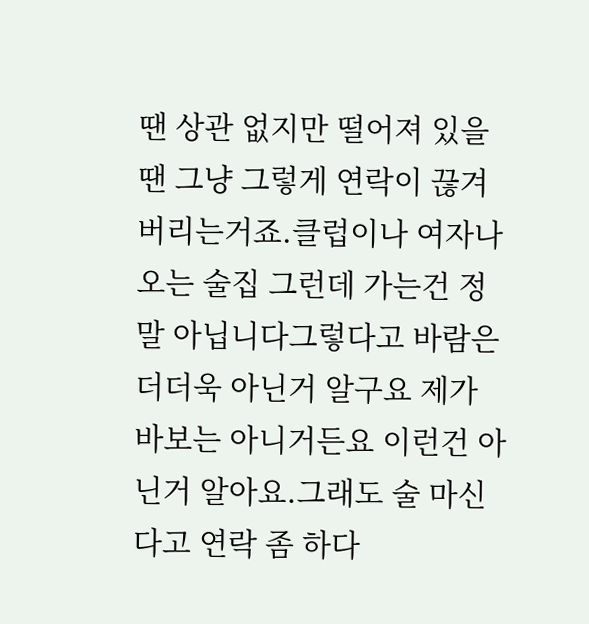땐 상관 없지만 떨어져 있을땐 그냥 그렇게 연락이 끊겨버리는거죠.클럽이나 여자나오는 술집 그런데 가는건 정말 아닙니다그렇다고 바람은 더더욱 아닌거 알구요 제가 바보는 아니거든요 이런건 아닌거 알아요.그래도 술 마신다고 연락 좀 하다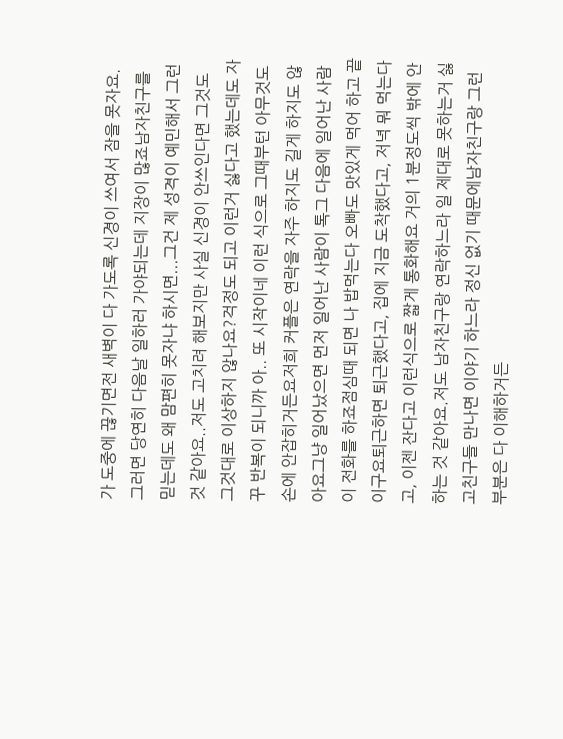가 도중에 끊기면전 새벽이 다 가도록 신경이 쓰여서 잠을 못자요.그러면 당연히 다음날 일하러 가야되는데 지장이 많죠남자친구를 믿는데도 왜 맘편히 못자냐 하시면...그건 제 성격이 예민해서 그런것 같아요..저도 고치려 해보지만 사실 신경이 안쓰인다면 그것도 그것대로 이상하지 않나요?걱정도 되고 이런거 싫다고 했는데도 자꾸 반복이 되니까 아.. 또 시작이네 이런 식으로 그때부턴 아무것도 손에 안잡히거든요저희 커플은 연락을 자주 하지도 길게 하지도 않아요그냥 일어났으면 먼저 일어난 사람이 톡그 다음에 일어난 사람이 전화를 하죠점심때 되면 나 밥먹는다 오빠도 맛있게 먹어 하고 끝이구요퇴근하면 퇴근했다고, 집에 지금 도착했다고, 저녁 뭐 먹는다고, 이젠 잔다고 이런식으로 짧게 통화해요 거의 1분정도씩 밖에 안하는 것 같아요.저도 남자친구랑 연락하느라 일 제대로 못하는거 싫고친구들 만나면 이야기 하느라 정신 없기 때문에남자친구랑 그런 부분은 다 이해하거든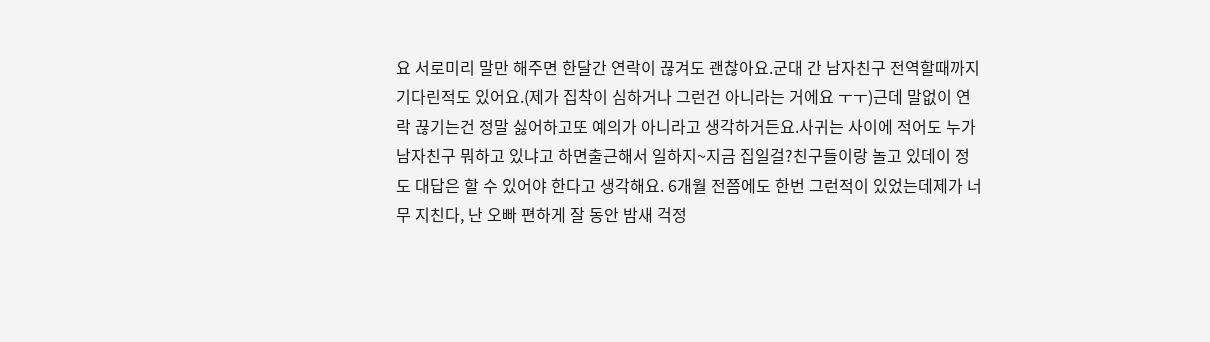요 서로미리 말만 해주면 한달간 연락이 끊겨도 괜찮아요.군대 간 남자친구 전역할때까지 기다린적도 있어요.(제가 집착이 심하거나 그런건 아니라는 거에요 ㅜㅜ)근데 말없이 연락 끊기는건 정말 싫어하고또 예의가 아니라고 생각하거든요.사귀는 사이에 적어도 누가 남자친구 뭐하고 있냐고 하면출근해서 일하지~지금 집일걸?친구들이랑 놀고 있데이 정도 대답은 할 수 있어야 한다고 생각해요. 6개월 전쯤에도 한번 그런적이 있었는데제가 너무 지친다, 난 오빠 편하게 잘 동안 밤새 걱정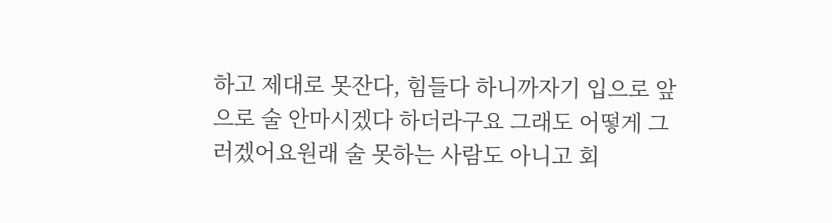하고 제대로 못잔다, 힘들다 하니까자기 입으로 앞으로 술 안마시겠다 하더라구요 그래도 어떻게 그러겠어요원래 술 못하는 사람도 아니고 회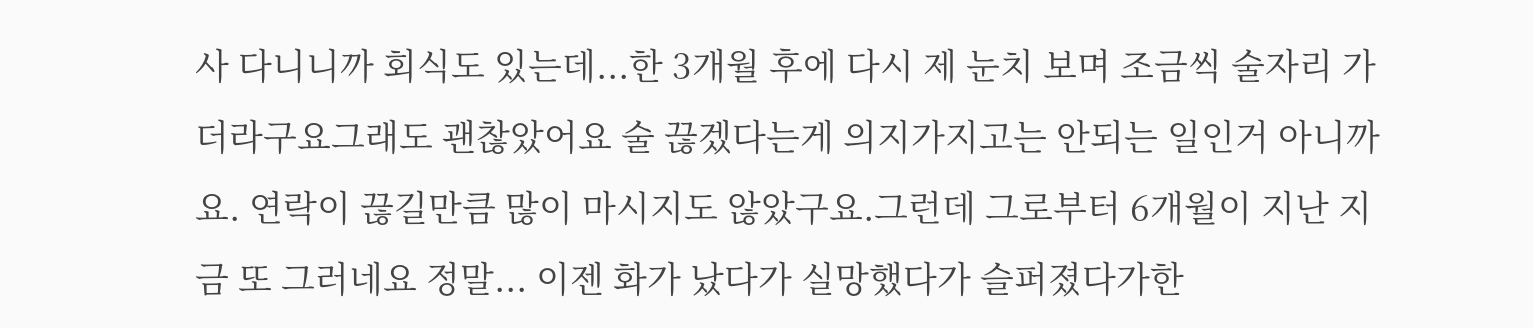사 다니니까 회식도 있는데...한 3개월 후에 다시 제 눈치 보며 조금씩 술자리 가더라구요그래도 괜찮았어요 술 끊겠다는게 의지가지고는 안되는 일인거 아니까요. 연락이 끊길만큼 많이 마시지도 않았구요.그런데 그로부터 6개월이 지난 지금 또 그러네요 정말... 이젠 화가 났다가 실망했다가 슬퍼졌다가한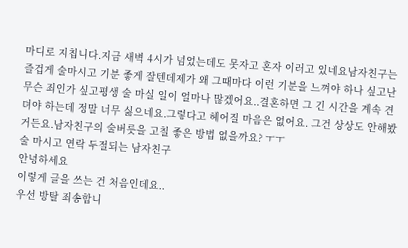마디로 지칩니다.지금 새벽 4시가 넘었는데도 못자고 혼자 이러고 있네요남자친구는 즐겁게 술마시고 기분 좋게 잘텐데제가 왜 그때마다 이런 기분을 느껴야 하나 싶고난 무슨 죄인가 싶고평생 술 마실 일이 얼마나 많겠어요..결혼하면 그 긴 시간을 계속 견뎌야 하는데 정말 너무 싫으네요.그렇다고 헤어질 마음은 없어요. 그건 상상도 안해봤거든요.남자친구의 술버릇을 고칠 좋은 방법 없을까요? ㅜㅜ
술 마시고 연락 두절되는 남자친구
안녕하세요
이렇게 글을 쓰는 건 처음인데요..
우선 방탈 죄송합니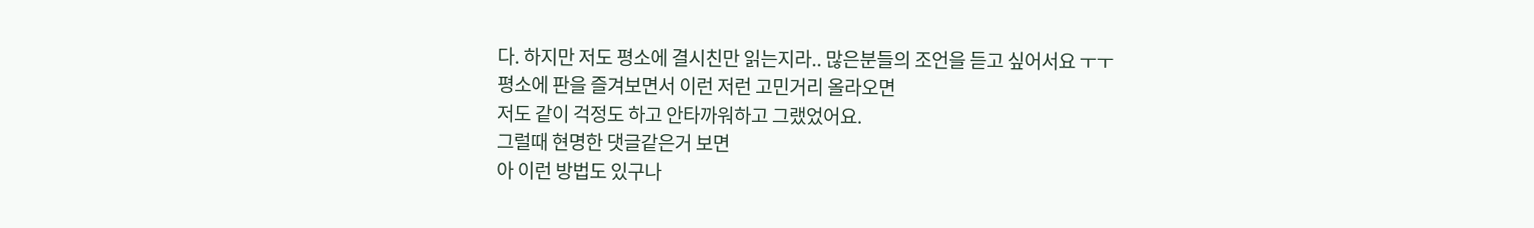다. 하지만 저도 평소에 결시친만 읽는지라.. 많은분들의 조언을 듣고 싶어서요 ㅜㅜ
평소에 판을 즐겨보면서 이런 저런 고민거리 올라오면
저도 같이 걱정도 하고 안타까워하고 그랬었어요.
그럴때 현명한 댓글같은거 보면
아 이런 방법도 있구나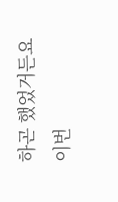하곤 했었거든요
이번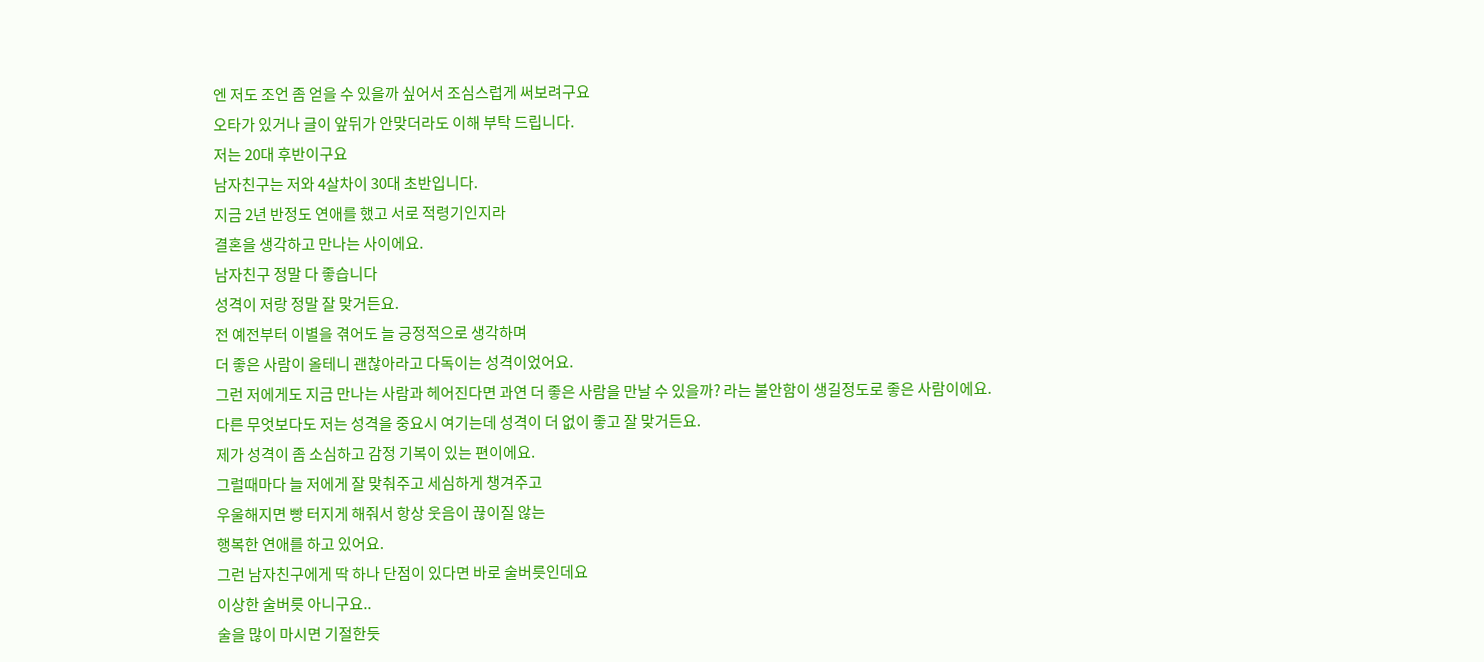엔 저도 조언 좀 얻을 수 있을까 싶어서 조심스럽게 써보려구요
오타가 있거나 글이 앞뒤가 안맞더라도 이해 부탁 드립니다.
저는 20대 후반이구요
남자친구는 저와 4살차이 30대 초반입니다.
지금 2년 반정도 연애를 했고 서로 적령기인지라
결혼을 생각하고 만나는 사이에요.
남자친구 정말 다 좋습니다
성격이 저랑 정말 잘 맞거든요.
전 예전부터 이별을 겪어도 늘 긍정적으로 생각하며
더 좋은 사람이 올테니 괜찮아라고 다독이는 성격이었어요.
그런 저에게도 지금 만나는 사람과 헤어진다면 과연 더 좋은 사람을 만날 수 있을까? 라는 불안함이 생길정도로 좋은 사람이에요.
다른 무엇보다도 저는 성격을 중요시 여기는데 성격이 더 없이 좋고 잘 맞거든요.
제가 성격이 좀 소심하고 감정 기복이 있는 편이에요.
그럴때마다 늘 저에게 잘 맞춰주고 세심하게 챙겨주고
우울해지면 빵 터지게 해줘서 항상 웃음이 끊이질 않는
행복한 연애를 하고 있어요.
그런 남자친구에게 딱 하나 단점이 있다면 바로 술버릇인데요
이상한 술버릇 아니구요..
술을 많이 마시면 기절한듯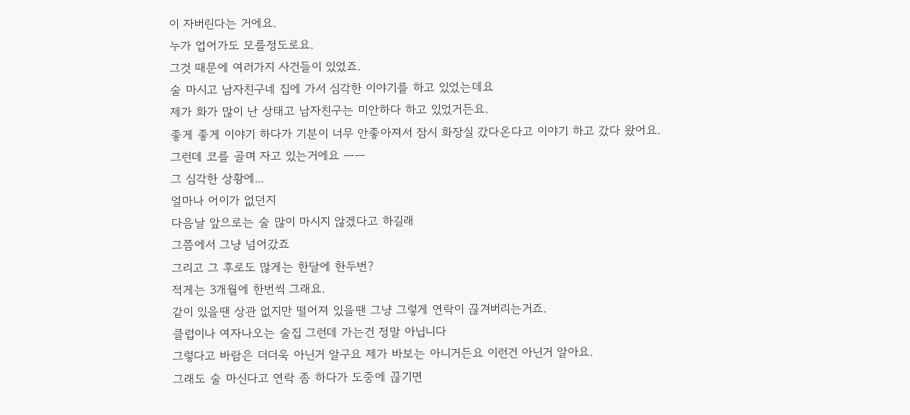이 자버린다는 거에요.
누가 업어가도 모를정도로요.
그것 때문에 여러가지 사건들이 있었죠.
술 마시고 남자친구네 집에 가서 심각한 이야기를 하고 있었는데요
제가 화가 많이 난 상태고 남자친구는 미안하다 하고 있었거든요.
좋게 좋게 이야기 하다가 기분이 너무 안좋아져서 잠시 화장실 갔다온다고 이야기 하고 갔다 왔어요.
그런데 코를 골며 자고 있는거에요 ㅡㅡ
그 심각한 상황에...
얼마나 어이가 없던지
다음날 앞으로는 술 많이 마시지 않겠다고 하길래
그쯤에서 그냥 넘어갔죠
그리고 그 후로도 많게는 한달에 한두번?
적게는 3개월에 한번씩 그래요.
같이 있을땐 상관 없지만 떨어져 있을땐 그냥 그렇게 연락이 끊겨버리는거죠.
클럽이나 여자나오는 술집 그런데 가는건 정말 아닙니다
그렇다고 바람은 더더욱 아닌거 알구요 제가 바보는 아니거든요 이런건 아닌거 알아요.
그래도 술 마신다고 연락 좀 하다가 도중에 끊기면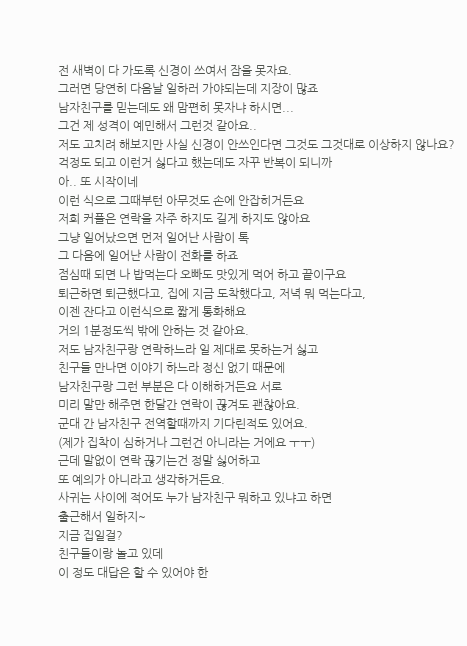전 새벽이 다 가도록 신경이 쓰여서 잠을 못자요.
그러면 당연히 다음날 일하러 가야되는데 지장이 많죠
남자친구를 믿는데도 왜 맘편히 못자냐 하시면...
그건 제 성격이 예민해서 그런것 같아요..
저도 고치려 해보지만 사실 신경이 안쓰인다면 그것도 그것대로 이상하지 않나요?
걱정도 되고 이런거 싫다고 했는데도 자꾸 반복이 되니까
아.. 또 시작이네
이런 식으로 그때부턴 아무것도 손에 안잡히거든요
저희 커플은 연락을 자주 하지도 길게 하지도 않아요
그냥 일어났으면 먼저 일어난 사람이 톡
그 다음에 일어난 사람이 전화를 하죠
점심때 되면 나 밥먹는다 오빠도 맛있게 먹어 하고 끝이구요
퇴근하면 퇴근했다고, 집에 지금 도착했다고, 저녁 뭐 먹는다고,
이젠 잔다고 이런식으로 짧게 통화해요
거의 1분정도씩 밖에 안하는 것 같아요.
저도 남자친구랑 연락하느라 일 제대로 못하는거 싫고
친구들 만나면 이야기 하느라 정신 없기 때문에
남자친구랑 그런 부분은 다 이해하거든요 서로
미리 말만 해주면 한달간 연락이 끊겨도 괜찮아요.
군대 간 남자친구 전역할때까지 기다린적도 있어요.
(제가 집착이 심하거나 그런건 아니라는 거에요 ㅜㅜ)
근데 말없이 연락 끊기는건 정말 싫어하고
또 예의가 아니라고 생각하거든요.
사귀는 사이에 적어도 누가 남자친구 뭐하고 있냐고 하면
출근해서 일하지~
지금 집일걸?
친구들이랑 놀고 있데
이 정도 대답은 할 수 있어야 한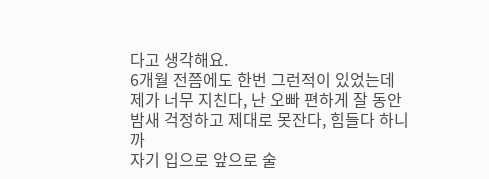다고 생각해요.
6개월 전쯤에도 한번 그런적이 있었는데
제가 너무 지친다, 난 오빠 편하게 잘 동안 밤새 걱정하고 제대로 못잔다, 힘들다 하니까
자기 입으로 앞으로 술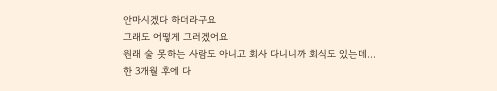안마시겠다 하더라구요
그래도 어떻게 그러겠어요
원래 술 못하는 사람도 아니고 회사 다니니까 회식도 있는데...
한 3개월 후에 다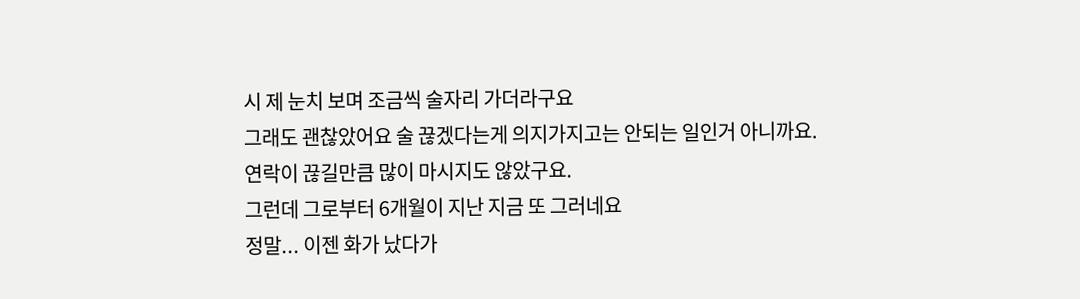시 제 눈치 보며 조금씩 술자리 가더라구요
그래도 괜찮았어요 술 끊겠다는게 의지가지고는 안되는 일인거 아니까요.
연락이 끊길만큼 많이 마시지도 않았구요.
그런데 그로부터 6개월이 지난 지금 또 그러네요
정말... 이젠 화가 났다가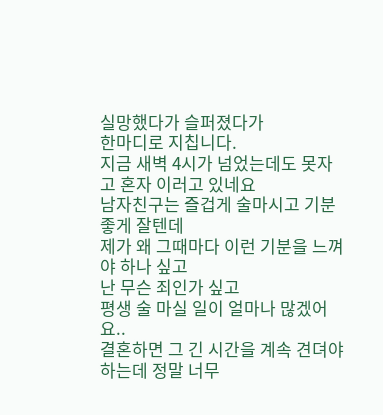실망했다가 슬퍼졌다가
한마디로 지칩니다.
지금 새벽 4시가 넘었는데도 못자고 혼자 이러고 있네요
남자친구는 즐겁게 술마시고 기분 좋게 잘텐데
제가 왜 그때마다 이런 기분을 느껴야 하나 싶고
난 무슨 죄인가 싶고
평생 술 마실 일이 얼마나 많겠어요..
결혼하면 그 긴 시간을 계속 견뎌야 하는데 정말 너무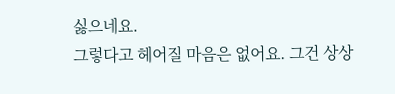싫으네요.
그렇다고 헤어질 마음은 없어요. 그건 상상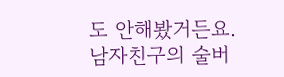도 안해봤거든요.
남자친구의 술버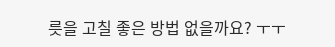릇을 고칠 좋은 방법 없을까요? ㅜㅜ